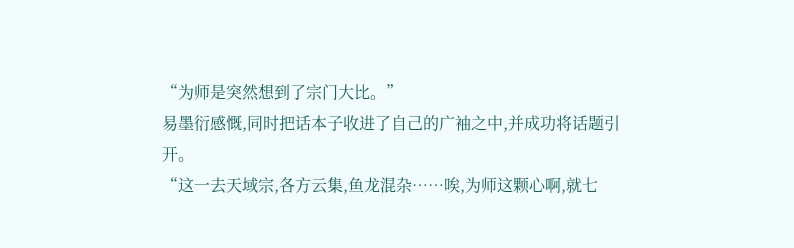“为师是突然想到了宗门大比。”
易墨衍感慨,同时把话本子收进了自己的广袖之中,并成功将话题引开。
“这一去天域宗,各方云集,鱼龙混杂……唉,为师这颗心啊,就七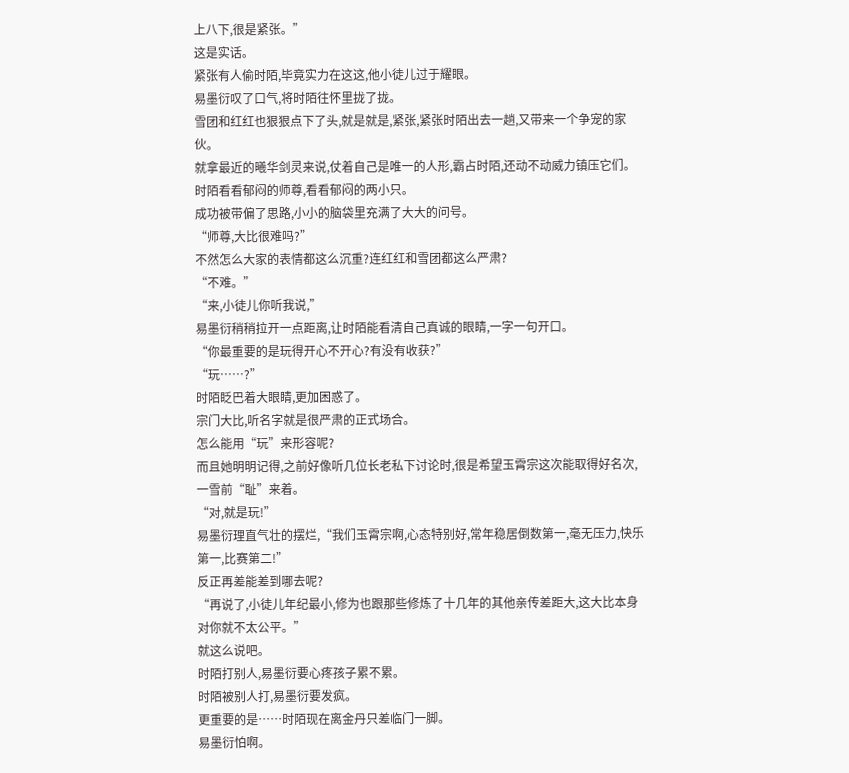上八下,很是紧张。”
这是实话。
紧张有人偷时陌,毕竟实力在这这,他小徒儿过于耀眼。
易墨衍叹了口气,将时陌往怀里拢了拢。
雪团和红红也狠狠点下了头,就是就是,紧张,紧张时陌出去一趟,又带来一个争宠的家伙。
就拿最近的曦华剑灵来说,仗着自己是唯一的人形,霸占时陌,还动不动威力镇压它们。
时陌看看郁闷的师尊,看看郁闷的两小只。
成功被带偏了思路,小小的脑袋里充满了大大的问号。
“师尊,大比很难吗?”
不然怎么大家的表情都这么沉重?连红红和雪团都这么严肃?
“不难。”
“来,小徒儿你听我说,”
易墨衍稍稍拉开一点距离,让时陌能看清自己真诚的眼睛,一字一句开口。
“你最重要的是玩得开心不开心?有没有收获?”
“玩……?”
时陌眨巴着大眼睛,更加困惑了。
宗门大比,听名字就是很严肃的正式场合。
怎么能用“玩”来形容呢?
而且她明明记得,之前好像听几位长老私下讨论时,很是希望玉霄宗这次能取得好名次,一雪前“耻”来着。
“对,就是玩!”
易墨衍理直气壮的摆烂,“我们玉霄宗啊,心态特别好,常年稳居倒数第一,毫无压力,快乐第一,比赛第二!”
反正再差能差到哪去呢?
“再说了,小徒儿年纪最小,修为也跟那些修炼了十几年的其他亲传差距大,这大比本身对你就不太公平。”
就这么说吧。
时陌打别人,易墨衍要心疼孩子累不累。
时陌被别人打,易墨衍要发疯。
更重要的是……时陌现在离金丹只差临门一脚。
易墨衍怕啊。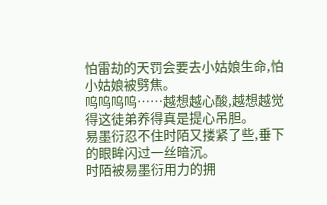怕雷劫的天罚会要去小姑娘生命,怕小姑娘被劈焦。
呜呜呜呜……越想越心酸,越想越觉得这徒弟养得真是提心吊胆。
易墨衍忍不住时陌又搂紧了些,垂下的眼眸闪过一丝暗沉。
时陌被易墨衍用力的拥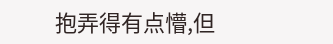抱弄得有点懵,但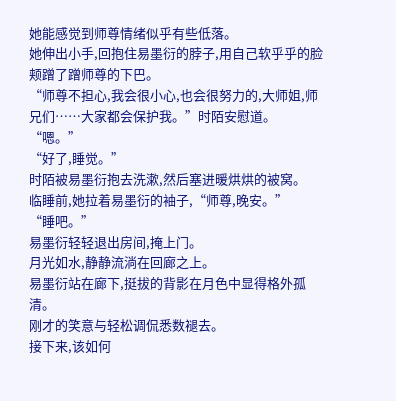她能感觉到师尊情绪似乎有些低落。
她伸出小手,回抱住易墨衍的脖子,用自己软乎乎的脸颊蹭了蹭师尊的下巴。
“师尊不担心,我会很小心,也会很努力的,大师姐,师兄们……大家都会保护我。”时陌安慰道。
“嗯。”
“好了,睡觉。”
时陌被易墨衍抱去洗漱,然后塞进暖烘烘的被窝。
临睡前,她拉着易墨衍的袖子,“师尊,晚安。”
“睡吧。”
易墨衍轻轻退出房间,掩上门。
月光如水,静静流淌在回廊之上。
易墨衍站在廊下,挺拔的背影在月色中显得格外孤清。
刚才的笑意与轻松调侃悉数褪去。
接下来,该如何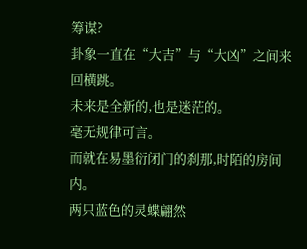筹谋?
卦象一直在“大吉”与“大凶”之间来回横跳。
未来是全新的,也是迷茫的。
毫无规律可言。
而就在易墨衍闭门的刹那,时陌的房间内。
两只蓝色的灵蝶翩然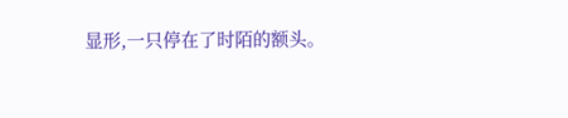显形,一只停在了时陌的额头。